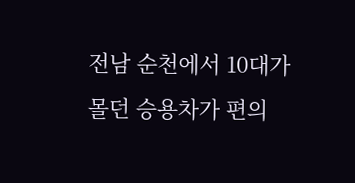전남 순천에서 10대가 몰던 승용차가 편의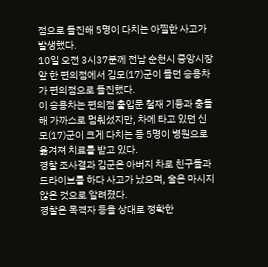점으로 돌진해 5명이 다치는 아찔한 사고가 발생했다.
10일 오전 3시37분께 전남 순천시 중앙시장 앞 한 편의점에서 김모(17)군이 몰던 승용차가 편의점으로 돌진했다.
이 승용차는 편의점 출입문 철재 기둥과 충돌해 가까스로 멈춰섰지만, 차에 타고 있던 신모(17)군이 크게 다치는 등 5명이 병원으로 옮겨져 치료를 받고 있다.
경찰 조사결과 김군은 아버지 차로 친구들과 드라이브를 하다 사고가 났으며, 술은 마시지 않은 것으로 알려졌다.
경찰은 목격자 등을 상대로 정확한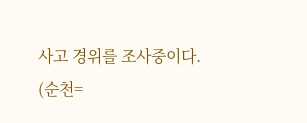사고 경위를 조사중이다.
(순천=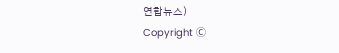연합뉴스)
Copyright Ⓒ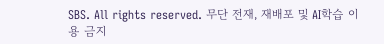SBS. All rights reserved. 무단 전재, 재배포 및 AI학습 이용 금지